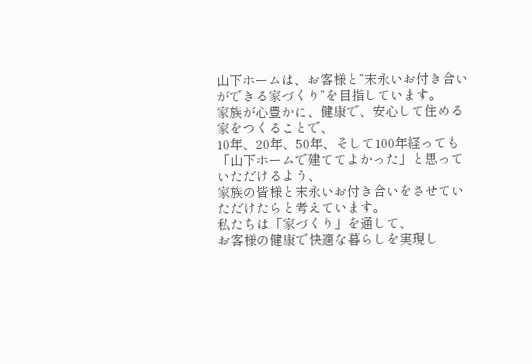山下ホームは、お客様と”末永いお付き合いができる家づくり”を目指しています。
家族が心豊かに、健康で、安心して住める家をつくることで、
10年、20年、50年、そして100年経っても
「山下ホームで建ててよかった」と思っていただけるよう、
家族の皆様と末永いお付き合いをさせていただけたらと考えています。
私たちは「家づくり」を通して、
お客様の健康で快適な暮らしを実現し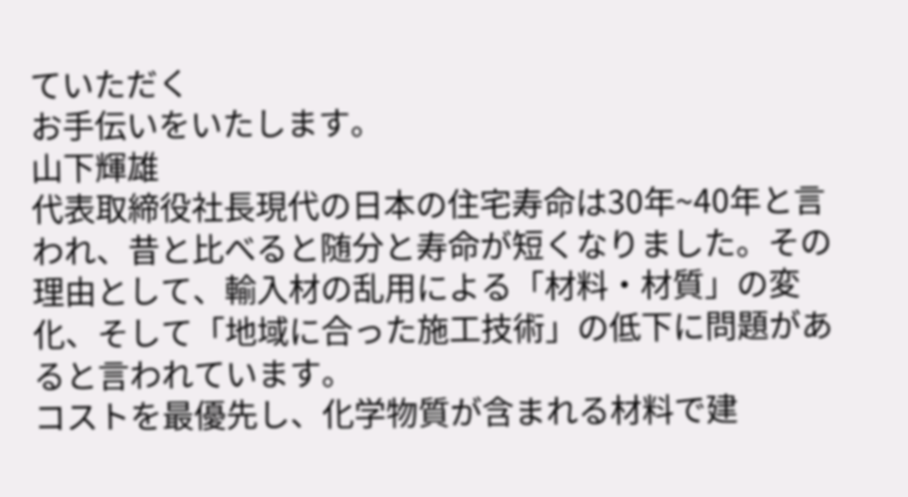ていただく
お手伝いをいたします。
山下輝雄
代表取締役社長現代の日本の住宅寿命は30年~40年と言われ、昔と比べると随分と寿命が短くなりました。その理由として、輸入材の乱用による「材料・材質」の変化、そして「地域に合った施工技術」の低下に問題があると言われています。
コストを最優先し、化学物質が含まれる材料で建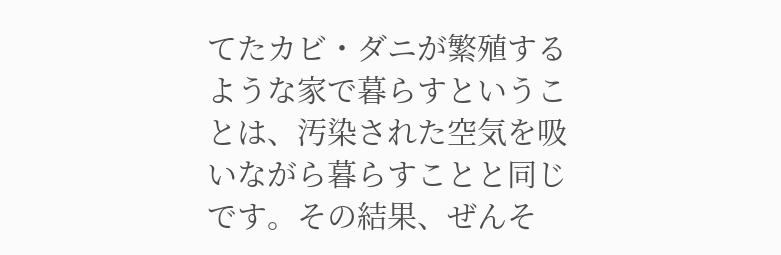てたカビ・ダニが繁殖するような家で暮らすということは、汚染された空気を吸いながら暮らすことと同じです。その結果、ぜんそ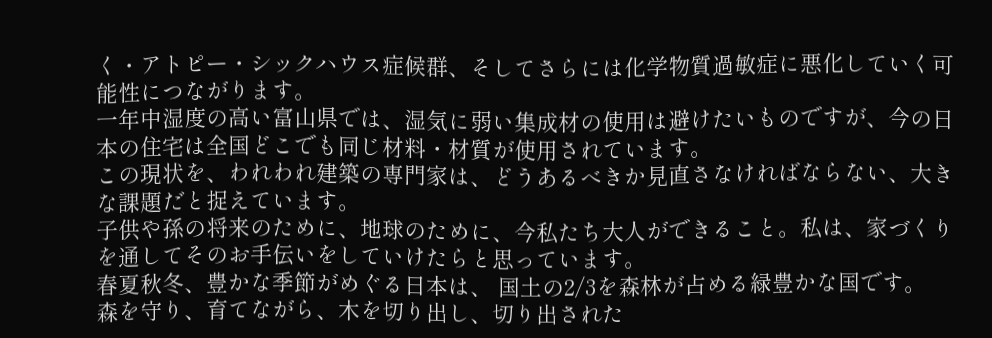く・アトピー・シックハウス症候群、そしてさらには化学物質過敏症に悪化していく可能性につながります。
一年中湿度の高い富山県では、湿気に弱い集成材の使用は避けたいものですが、今の日本の住宅は全国どこでも同じ材料・材質が使用されています。
この現状を、われわれ建築の専門家は、どうあるべきか見直さなければならない、大きな課題だと捉えています。
子供や孫の将来のために、地球のために、今私たち大人ができること。私は、家づくりを通してそのお手伝いをしていけたらと思っています。
春夏秋冬、豊かな季節がめぐる日本は、 国土の2/3を森林が占める緑豊かな国です。
森を守り、育てながら、木を切り出し、切り出された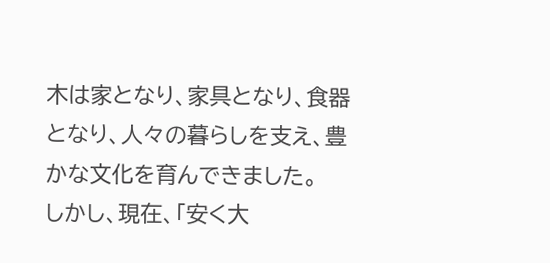木は家となり、家具となり、食器となり、人々の暮らしを支え、豊かな文化を育んできました。
しかし、現在、「安く大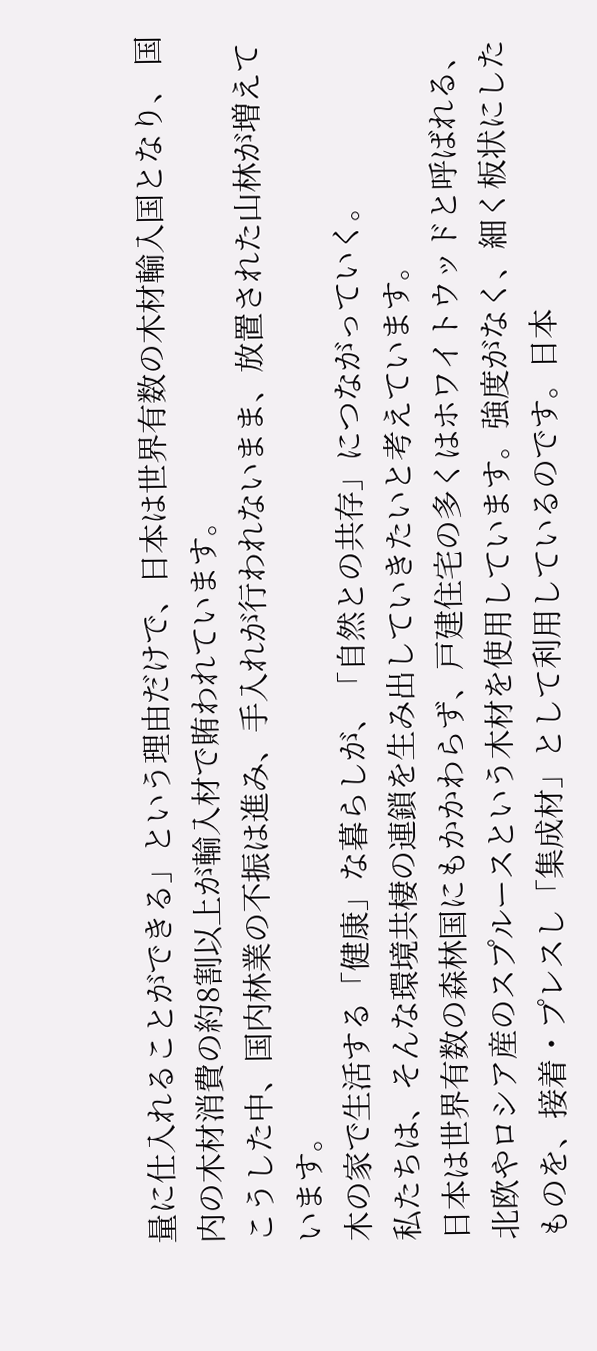量に仕入れることができる」という理由だけで、日本は世界有数の木材輸入国となり、 国内の木材消費の約8割以上が輸入材で賄われています。
こうした中、国内林業の不振は進み、手入れが行われないまま、放置された山林が増えています。
木の家で生活する「健康」な暮らしが、「自然との共存」につながっていく。
私たちは、そんな環境共棲の連鎖を生み出していきたいと考えています。
日本は世界有数の森林国にもかかわらず、戸建住宅の多くはホワイトウッドと呼ばれる、北欧やロシア産のスプルースという木材を使用しています。強度がなく、細く板状にしたものを、接着・プレスし「集成材」として利用しているのです。日本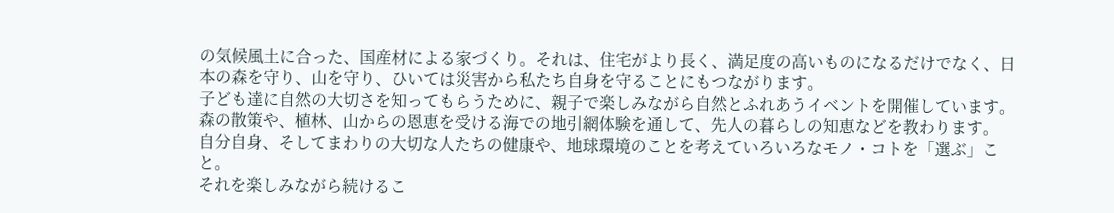の気候風土に合った、国産材による家づくり。それは、住宅がより長く、満足度の高いものになるだけでなく、日本の森を守り、山を守り、ひいては災害から私たち自身を守ることにもつながります。
子ども達に自然の大切さを知ってもらうために、親子で楽しみながら自然とふれあうイベントを開催しています。
森の散策や、植林、山からの恩恵を受ける海での地引網体験を通して、先人の暮らしの知恵などを教わります。
自分自身、そしてまわりの大切な人たちの健康や、地球環境のことを考えていろいろなモノ・コトを「選ぶ」こと。
それを楽しみながら続けるこ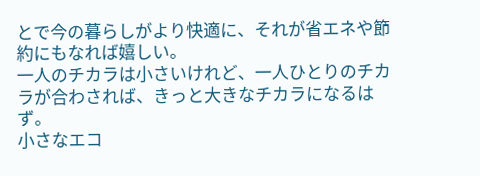とで今の暮らしがより快適に、それが省エネや節約にもなれば嬉しい。
一人のチカラは小さいけれど、一人ひとりのチカラが合わされば、きっと大きなチカラになるはず。
小さなエコ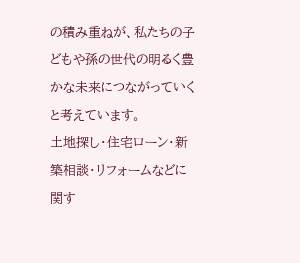の積み重ねが、私たちの子どもや孫の世代の明るく豊かな未来につながっていくと考えています。
土地探し・住宅ローン・新築相談・リフォームなどに関す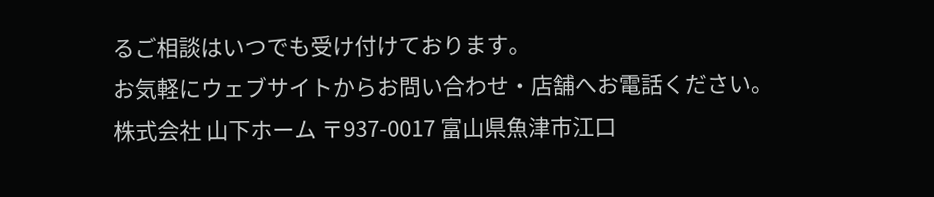るご相談はいつでも受け付けております。
お気軽にウェブサイトからお問い合わせ・店舗へお電話ください。
株式会社 山下ホーム 〒937-0017 富山県魚津市江口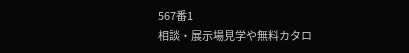567番1
相談・展示場見学や無料カタロ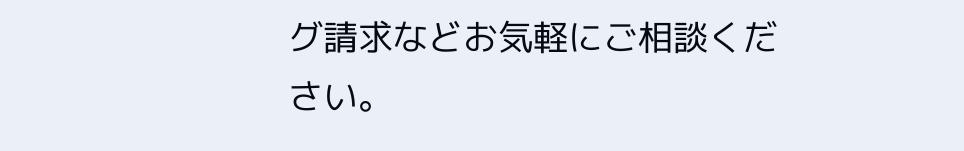グ請求などお気軽にご相談ください。